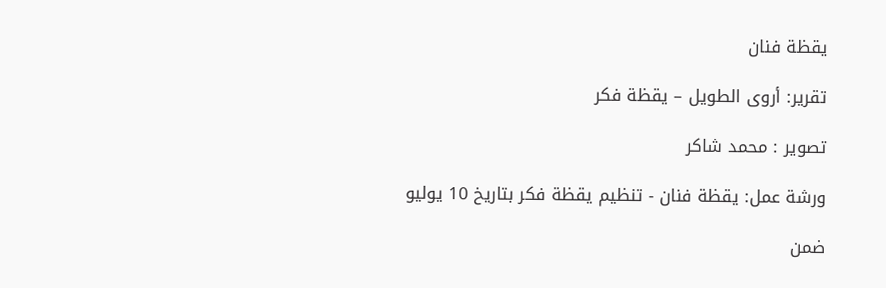يقظة فنان

تقرير: أروى الطويل – يقظة فكر

تصوير : محمد شاكر

ورشة عمل: يقظة فنان - تنظيم يقظة فكر بتاريخ 10 يوليو

ضمن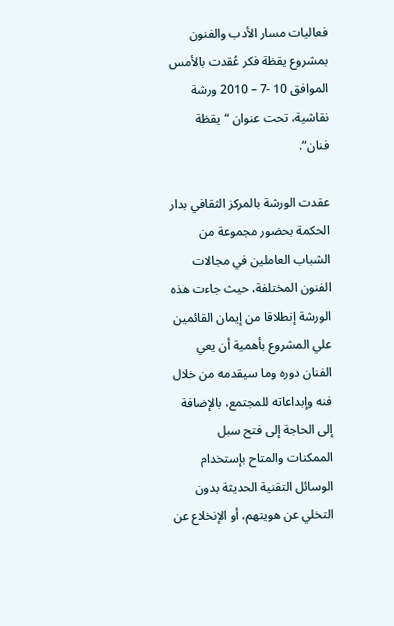فعاليات مسار الأدب والفنون بمشروع يقظة فكر عُقدت بالأمس الموافق 10 -7 – 2010 ورشة  نقاشية، تحت عنوان “يقظة فنان“.

عقدت الورشة بالمركز الثقافي بدار الحكمة بحضور مجموعة من الشباب العاملين في مجالات الفنون المختلفة، حيث جاءت هذه الورشة إنطلاقا من إيمان القائمين علي المشروع بأهمية أن يعي الفنان دوره وما سيقدمه من خلال فنه وإبداعاته للمجتمع، بالإضافة إلى الحاجة إلى فتح سبل الممكنات والمتاح بإستخدام الوسائل التقنية الحديثة بدون التخلي عن هويتهم، أو الإنخلاع عن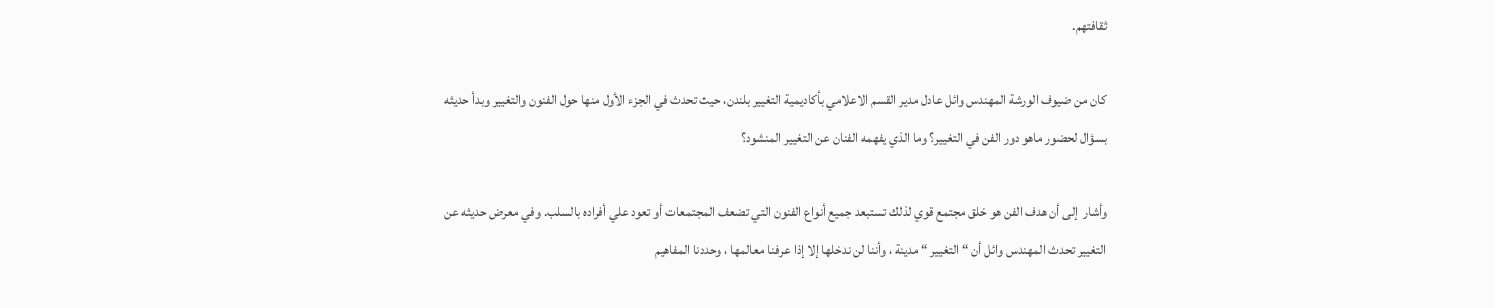ثقافتهم.

كان من ضيوف الورشة المهندس وائل عادل مدير القسم الاعلامي بأكاديمية التغيير بلندن، حيث تحدث في الجزء الأول منها حول الفنون والتغيير وبدأ حديثه بسؤال لحضور ماهو دور الفن في التغيير؟ وما الذي يفهمه الفنان عن التغيير المنشود؟

وأشار  إلى أن هدف الفن هو خلق مجتمع قوي لذلك تستبعد جميع أنواع الفنون التي تضعف المجتمعات أو تعود علي أفراده بالسلب. وفي معرض حديثه عن التغيير تحدث المهندس وائل أن “ التغيير “ مدينة ، وأننا لن ندخلها إلا إذا عرفنا معالمها ، وحددنا المفاهيم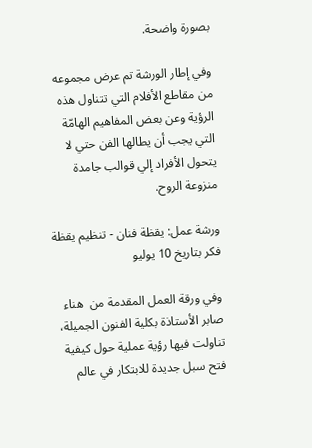بصورة واضحة.

وفي إطار الورشة تم عرض مجموعه من مقاطع الأفلام التي تتناول هذه الرؤية وعن بعض المفاهيم الهامّة التي يجب أن يطالها الفن حتي لا يتحول الأفراد إلي قوالب جامدة منزوعة الروح.

ورشة عمل: يقظة فنان - تنظيم يقظة فكر بتاريخ 10 يوليو

وفي ورقة العمل المقدمة من  هناء صابر الأستاذة بكلية الفنون الجميلة، تناولت فيها رؤية عملية حول كيفية فتح سبل جديدة للابتكار في عالم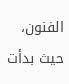الفنون، حيث بدأت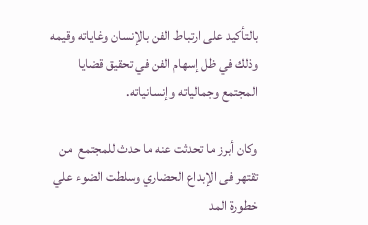بالتأكيد على ارتباط الفن بالإنسان وغاياته وقيمه وذلك في ظل إسهام الفن في تحقيق قضايا المجتمع وجمالياته وإنسانياته.

وكان أبرز ما تحدثت عنه ما حدث للمجتمع  من تقتهر فى الإبداع الحضاري وسلطت الضوء علي خطورة المد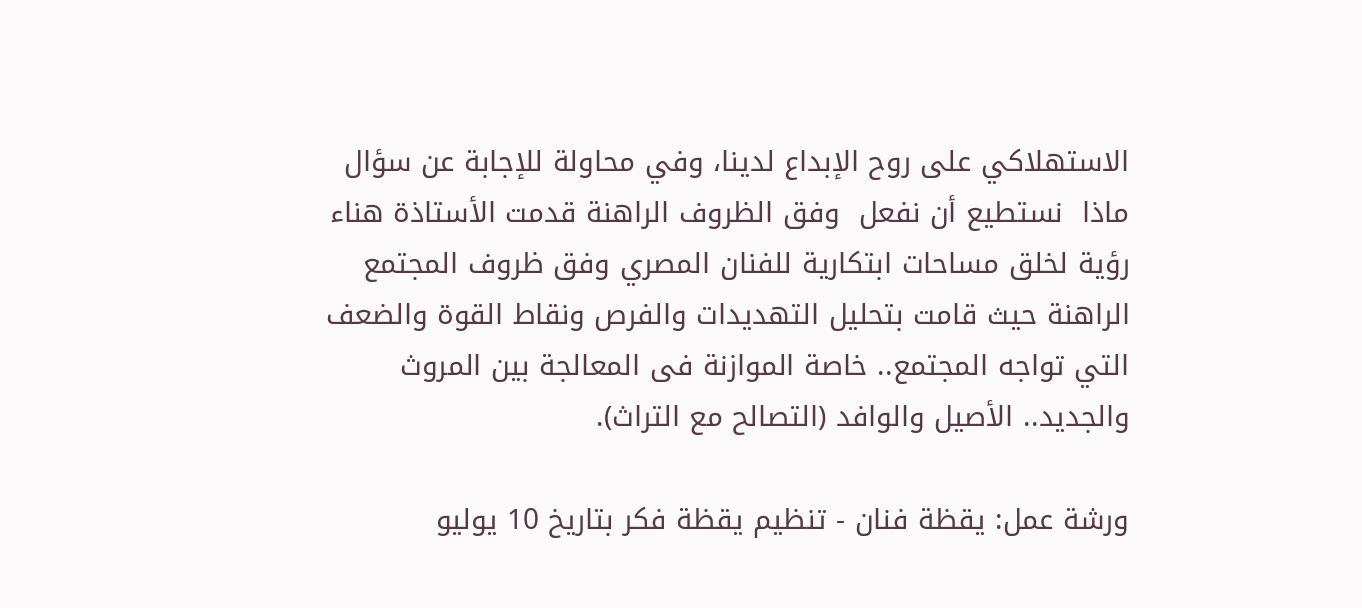الاستهلاكي على روح الإبداع لدينا، وفي محاولة للإجابة عن سؤال ماذا  نستطيع أن نفعل  وفق الظروف الراهنة قدمت الأستاذة هناء رؤية لخلق مساحات ابتكارية للفنان المصري وفق ظروف المجتمع الراهنة حيث قامت بتحليل التهديدات والفرص ونقاط القوة والضعف التي تواجه المجتمع.. خاصة الموازنة فى المعالجة بين المروث والجديد.. الأصيل والوافد (التصالح مع التراث).

ورشة عمل: يقظة فنان - تنظيم يقظة فكر بتاريخ 10 يوليو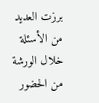برزت العديد من الأسئلة خلال الورشة من الحضور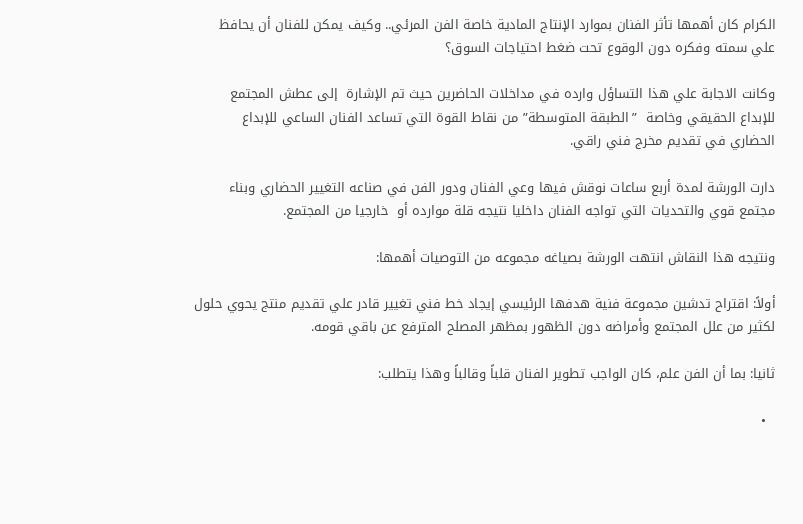الكرام كان أهمها تأثر الفنان بموارد الإنتاج المادية خاصة الفن المرئي.. وكيف يمكن للفنان أن يحافظ علي سمته وفكره دون الوقوع تحت ضغط احتياجات السوق؟

وكانت الاجابة علي هذا التساؤل وارده في مداخلات الحاضرين حيث تم الإشارة  إلى عطش المجتمع  للإبداع الحقيقي وخاصة  ”الطبقة المتوسطة” من نقاط القوة التي تساعد الفنان الساعي للإبداع الحضاري في تقديم مخرج فني راقي.

دارت الورشة لمدة أربع ساعات نوقش فيها وعي الفنان ودور الفن في صناعه التغيير الحضاري وبناء مجتمع قوي والتحديات التي تواجه الفنان داخليا نتيجه قلة موارده أو  خارجيا من المجتمع.

ونتيجه هذا النقاش انتهت الورشة بصياغه مجموعه من التوصيات أهمها:

أولاً: اقتراح تدشين مجموعة فنية هدفها الرئيسي إيجاد خط فني تغيير قادر علي تقديم منتج يحوي حلول لكثير من علل المجتمع وأمراضه دون الظهور بمظهر المصلح المترفع عن باقي قومه.

ثانيا: بما أن الفن علم، كان الواجب تطوير الفنان قلباً وقالباً وهذا يتطلب:

  •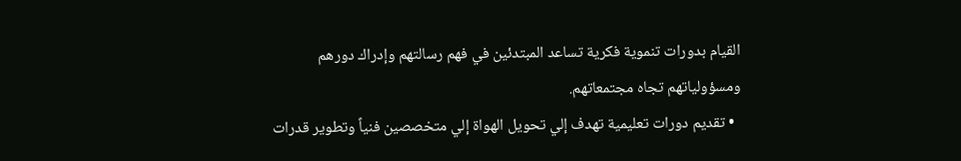القيام بدورات تنموية فكرية تساعد المبتدئين في فهم رسالتهم وإدراك دورهم ومسؤولياتهم تجاه مجتمعاتهم.
  • تقديم دورات تعليمية تهدف إلي تحويل الهواة إلي متخصصين فنياً وتطوير قدرات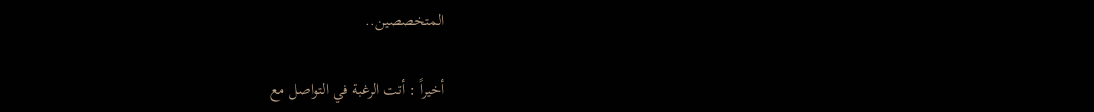المتخصصين..

أخيراً : أتت الرغبة في التواصل مع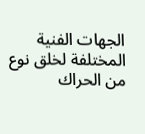الجهات الفنية المختلفة لخلق نوع من الحراك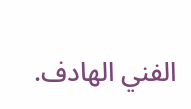الفني الهادف.